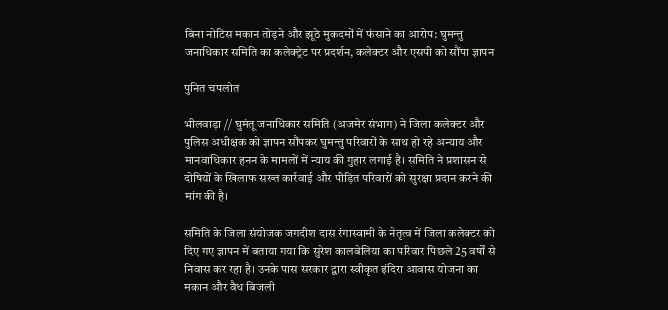बिना नोटिस मकान तोड़ने और झूठे मुकदमों में फंसाने का आरोप: घुमन्तु जनाधिकार समिति का कलेक्ट्रेट पर प्रदर्शन, कलेक्टर और एसपी को सौंपा ज्ञापन

पुनित चपलोत

भीलवाड़ा // घुमंतू जनाधिकार समिति (अजमेर संभाग) ने जिला कलेक्टर और पुलिस अधीक्षक को ज्ञापन सौंपकर घुमन्तु परिवारों के साथ हो रहे अन्याय और मानवाधिकार हनन के मामलों में न्याय की गुहार लगाई है। समिति ने प्रशासन से दोषियों के खिलाफ सख्त कार्रवाई और पीड़ित परिवारों को सुरक्षा प्रदान करने की मांग की है।

समिति के जिला संयोजक जगदीश दास रंगास्वामी के नेतृत्व में जिला कलेक्टर को दिए गए ज्ञापन में बताया गया कि सुरेश कालबेलिया का परिवार पिछले 25 वर्षों से निवास कर रहा है। उनके पास सरकार द्वारा स्वीकृत इंदिरा आवास योजना का मकान और वैध बिजली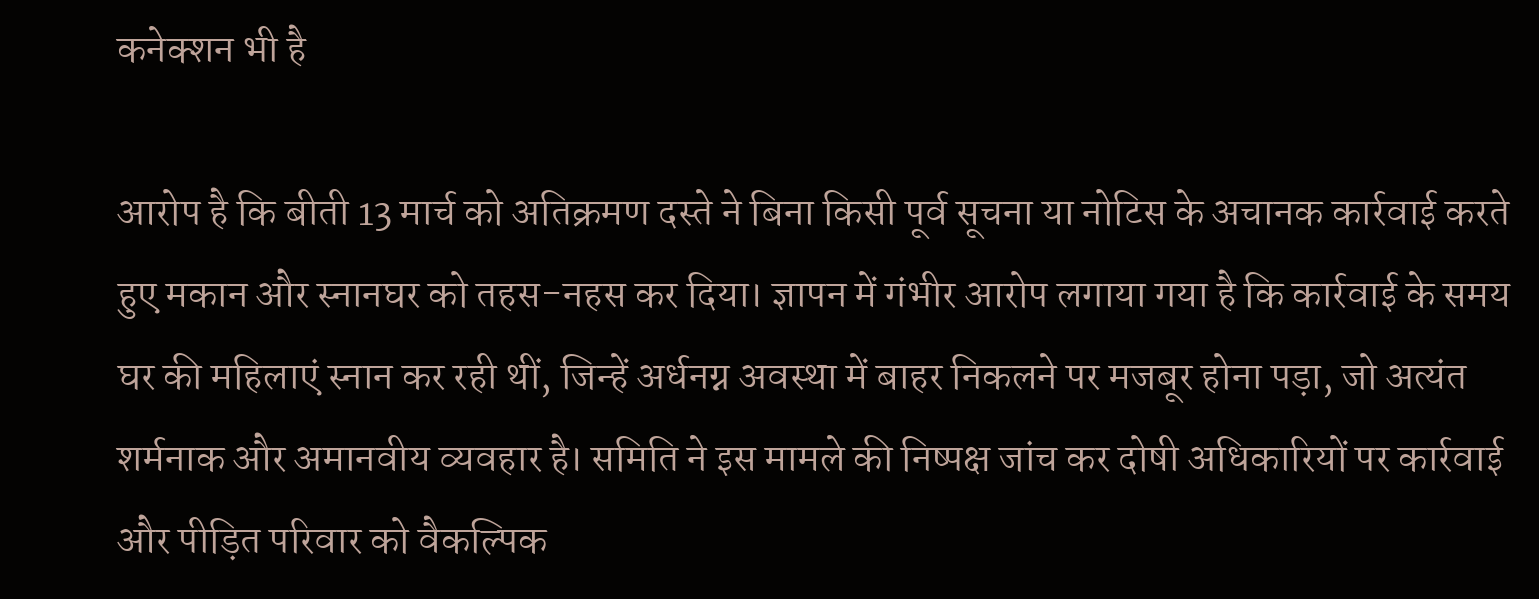कनेक्शन भी है

आरोप है कि बीती 13 मार्च को अतिक्रमण दस्ते ने बिना किसी पूर्व सूचना या नोटिस के अचानक कार्रवाई करते हुए मकान और स्नानघर को तहस-नहस कर दिया। ज्ञापन में गंभीर आरोप लगाया गया है कि कार्रवाई के समय घर की महिलाएं स्नान कर रही थीं, जिन्हें अर्धनग्न अवस्था में बाहर निकलने पर मजबूर होना पड़ा, जो अत्यंत शर्मनाक और अमानवीय व्यवहार है। समिति ने इस मामले की निष्पक्ष जांच कर दोषी अधिकारियों पर कार्रवाई और पीड़ित परिवार को वैकल्पिक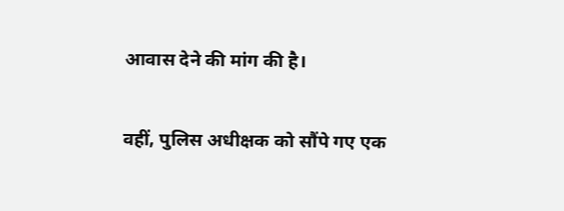आवास देने की मांग की है।

वहीं, पुलिस अधीक्षक को सौंपे गए एक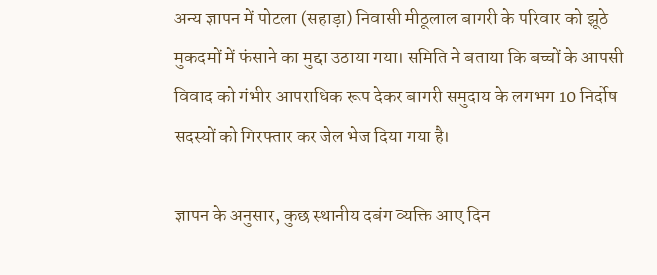अन्य ज्ञापन में पोटला (सहाड़ा) निवासी मीठूलाल बागरी के परिवार को झूठे मुकदमों में फंसाने का मुद्दा उठाया गया। समिति ने बताया कि बच्चों के आपसी विवाद को गंभीर आपराधिक रूप देकर बागरी समुदाय के लगभग 10 निर्दोष सदस्यों को गिरफ्तार कर जेल भेज दिया गया है।

ज्ञापन के अनुसार, कुछ स्थानीय दबंग व्यक्ति आए दिन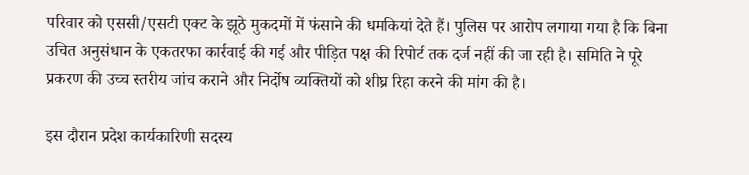परिवार को एससी/एसटी एक्ट के झूठे मुकदमों में फंसाने की धमकियां देते हैं। पुलिस पर आरोप लगाया गया है कि बिना उचित अनुसंधान के एकतरफा कार्रवाई की गई और पीड़ित पक्ष की रिपोर्ट तक दर्ज नहीं की जा रही है। समिति ने पूरे प्रकरण की उच्च स्तरीय जांच कराने और निर्दोष व्यक्तियों को शीघ्र रिहा करने की मांग की है।

इस दौरान प्रदेश कार्यकारिणी सदस्य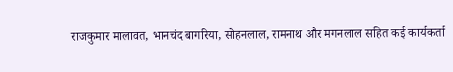राजकुमार मालावत, भानचंद बागरिया, सोहनलाल, रामनाथ और मगनलाल सहित कई कार्यकर्ता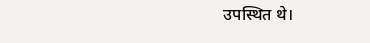उपस्थित थे।